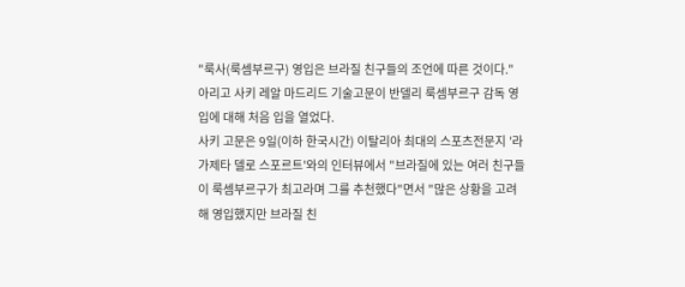"룩사(룩셈부르구) 영입은 브라질 친구들의 조언에 따른 것이다."
아리고 사키 레알 마드리드 기술고문이 반델리 룩셈부르구 감독 영입에 대해 처음 입을 열었다.
사키 고문은 9일(이하 한국시간) 이탈리아 최대의 스포츠전문지 '라 가제타 델로 스포르트'와의 인터뷰에서 "브라질에 있는 여러 친구들이 룩셈부르구가 최고라며 그를 추천했다"면서 "많은 상황을 고려해 영입했지만 브라질 친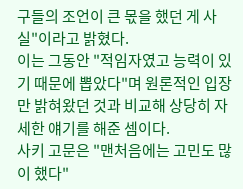구들의 조언이 큰 몫을 했던 게 사실"이라고 밝혔다.
이는 그동안 "적임자였고 능력이 있기 때문에 뽑았다"며 원론적인 입장만 밝혀왔던 것과 비교해 상당히 자세한 얘기를 해준 셈이다.
사키 고문은 "맨처음에는 고민도 많이 했다"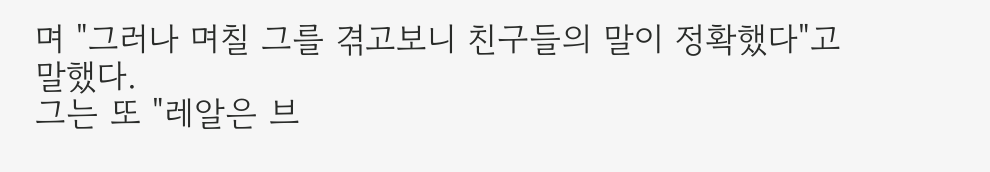며 "그러나 며칠 그를 겪고보니 친구들의 말이 정확했다"고 말했다.
그는 또 "레알은 브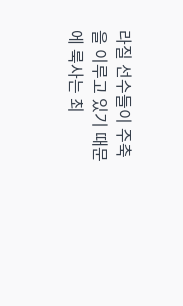라질 선수들이 주축을 이루고 있기 때문에 룩사는 최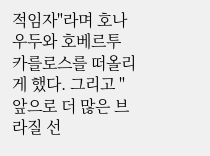적임자"라며 호나우두와 호베르투 카를로스를 떠올리게 했다. 그리고 "앞으로 더 많은 브라질 선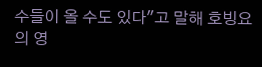수들이 올 수도 있다"고 말해 호빙요의 영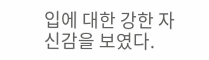입에 대한 강한 자신감을 보였다.